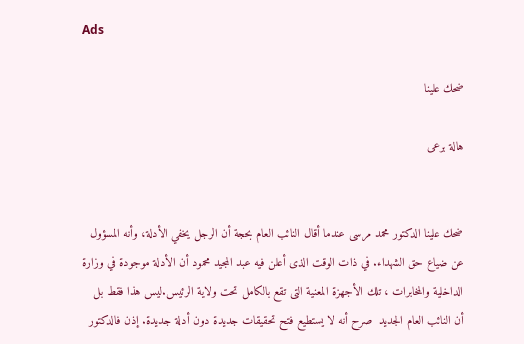Ads

ضحك علينا

هالة برعى


ضحك علينا الدكتور محمد مرسى عندما أقال النائب العام بحجة أن الرجل يخفي الأدلة، وأنه المسؤول عن ضياع حق الشهداء. في ذات الوقت الذى أعلن فيه عبد المجيد محمود أن الأدلة موجودة في وزارة الداخلية والمخابرات ، تلك الأجهزة المعنية التى تقع بالكامل تحت ولاية الرئيس.ليس هذا فقط بل أن النائب العام الجديد  صرح أنه لا يستطيع فتح تحقيقات جديدة دون أدلة جديدة. إذن فالدكتور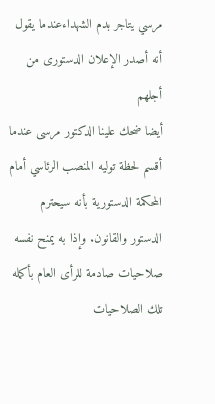مرسي يتاجر بدم الشهداءعندما يقول أنه أصدر الإعلان الدستورى من أجلهم
أيضا ضحك علينا الدكتور مرسى عندما  أقسم لحظة توليه المنصب الرئاسي أمام المحكمة الدستورية بأنه سيحترم الدستور والقانون. وإذا به يمنح نفسه صلاحيات صادمة للرأى العام بأكمله تلك الصلاحيات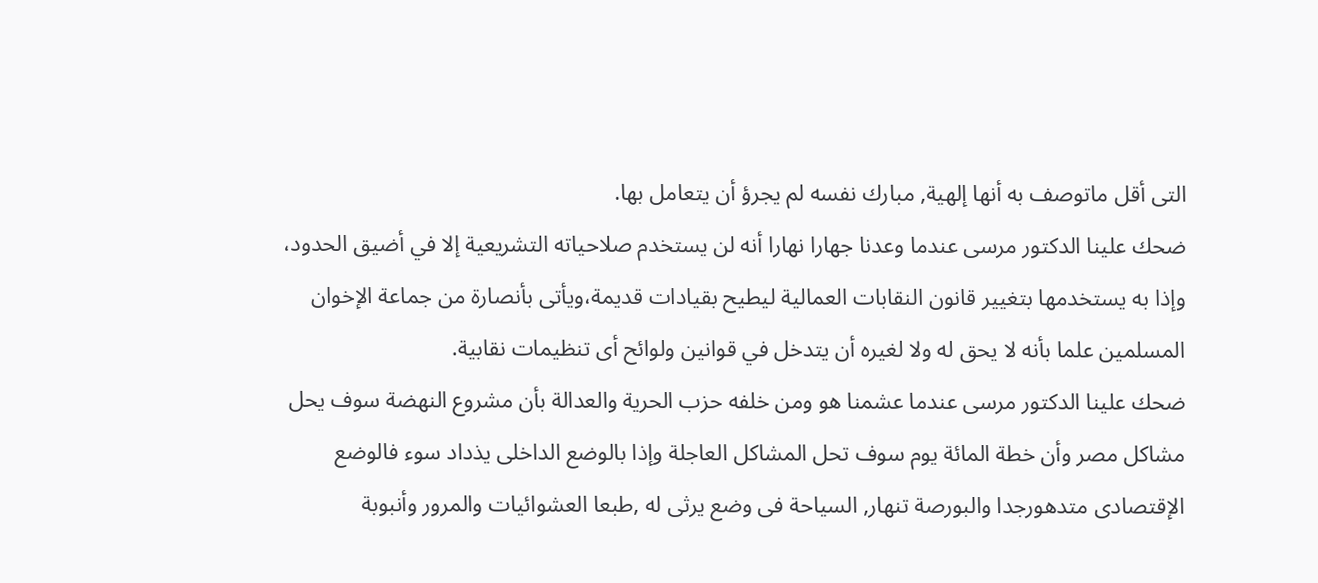التى أقل ماتوصف به أنها إلهية, مبارك نفسه لم يجرؤ أن يتعامل بها.
ضحك علينا الدكتور مرسى عندما وعدنا جهارا نهارا أنه لن يستخدم صلاحياته التشريعية إلا في أضيق الحدود، وإذا به يستخدمها بتغيير قانون النقابات العمالية ليطيح بقيادات قديمة،ويأتى بأنصارة من جماعة الإخوان المسلمين علما بأنه لا يحق له ولا لغيره أن يتدخل في قوانين ولوائح أى تنظيمات نقابية.
ضحك علينا الدكتور مرسى عندما عشمنا هو ومن خلفه حزب الحرية والعدالة بأن مشروع النهضة سوف يحل مشاكل مصر وأن خطة المائة يوم سوف تحل المشاكل العاجلة وإذا بالوضع الداخلى يذداد سوء فالوضع الإقتصادى متدهورجدا والبورصة تنهار, السياحة فى وضع يرثى له ,طبعا العشوائيات والمرور وأنبوبة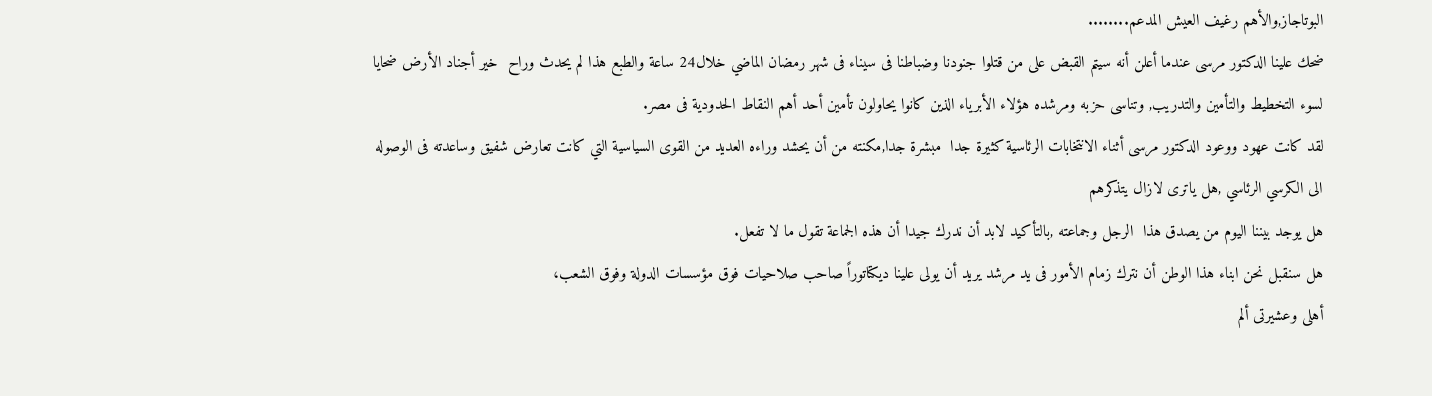البوتاجاز,والأهم رغيف العيش المدعم........
ضحك علينا الدكتور مرسى عندما أعلن أنه سيتم القبض على من قتلوا جنودنا وضباطنا فى سيناء فى شهر رمضان الماضي خلال24 ساعة والطبع هذا لم يحدث وراح  خير أجناد الأرض ضحايا لسوء التخطيط والتأمين والتدريب, وتناسى حزبه ومرشده هؤلاء الأبرياء الذين كانوا يحاولون تأمين أحد أهم النقاط الحدودية فى مصر.
لقد كانت عهود ووعود الدكتور مرسى أثناء الانتخابات الرئاسية كثيرة جدا  مبشرة جدا,مكنته من أن يحشد وراءه العديد من القوى السياسية التي كانت تعارض شفيق وساعدته فى الوصوله الى الكرسي الرئاسي ,هل ياترى لازال يتذكرهم
هل يوجد بيننا اليوم من يصدق هذا  الرجل وجماعته ,بالتأكيد لابد أن ندرك جيدا أن هذه الجماعة تقول ما لا تفعل.
هل سنقبل نحن ابناء هذا الوطن أن نترك زمام الأمور فى يد مرشد يريد أن يولى علينا ديكتاتوراً صاحب صلاحيات فوق مؤسسات الدولة وفوق الشعب،
أهلى وعشيرتى ألم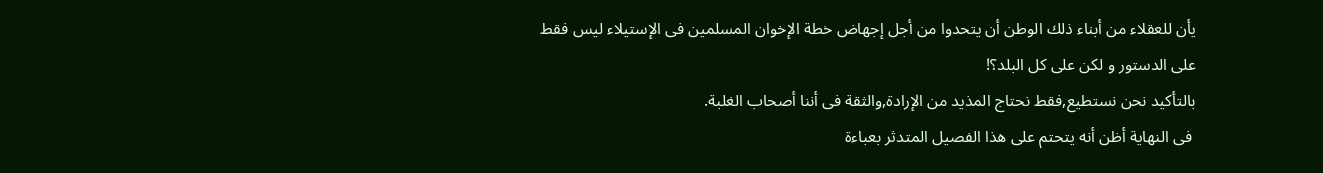يأن للعقلاء من أبناء ذلك الوطن أن يتحدوا من أجل إجهاض خطة الإخوان المسلمين فى الإستيلاء ليس فقط على الدستور و لكن على كل البلد؟!
بالتأكيد نحن نستطيع,فقط نحتاج المذيد من الإرادة,والثقة فى أننا أصحاب الغلبة.
 فى النهاية أظن أنه يتحتم على هذا الفصيل المتدثر بعباءة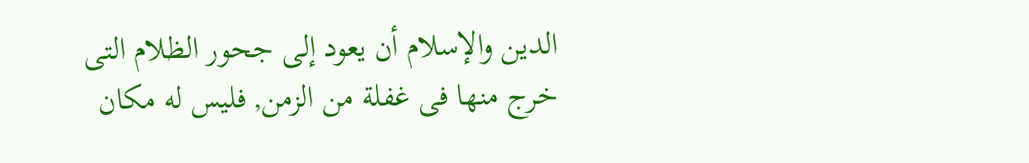الدين والإسلام أن يعود إلى جحور الظلام التى خرج منها فى غفلة من الزمن, فليس له مكان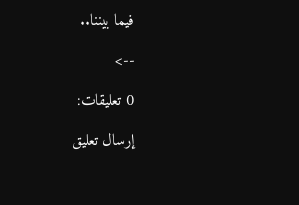فيما بيننا..

-->

0 تعليقات:

إرسال تعليق